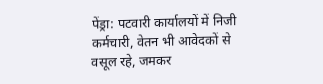पेंड्रा: पटवारी कार्यालयों में निजी कर्मचारी, वेतन भी आवेदकों से वसूल रहे, जमकर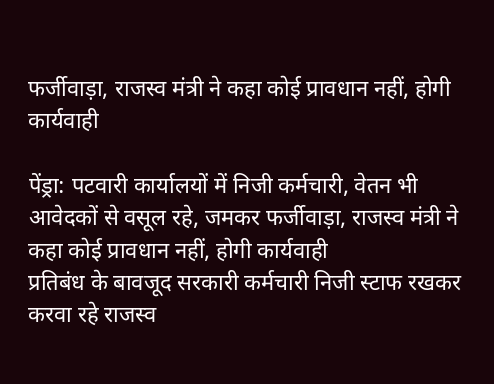फर्जीवाड़ा, राजस्व मंत्री ने कहा कोई प्रावधान नहीं, होगी कार्यवाही

पेंड्रा: पटवारी कार्यालयों में निजी कर्मचारी, वेतन भी आवेदकों से वसूल रहे, जमकर फर्जीवाड़ा, राजस्व मंत्री ने कहा कोई प्रावधान नहीं, होगी कार्यवाही
प्रतिबंध के बावजूद सरकारी कर्मचारी निजी स्टाफ रखकर करवा रहे राजस्व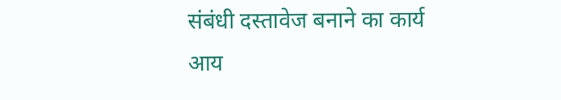संबंधी दस्तावेज बनाने का कार्य
आय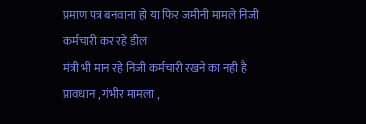प्रमाण पत्र बनवाना हो या फिर जमीनी मामले निजी कर्मचारी कर रहे डील
मंत्री भी मान रहे निजी कर्मचारी रखने का नही है प्रावधान , गंभीर मामला ,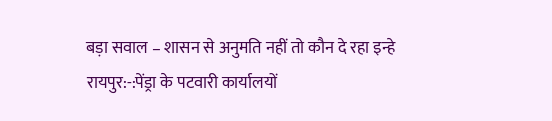बड़ा सवाल – शासन से अनुमति नहीं तो कौन दे रहा इन्हे
रायपुर:-:पेंड्रा के पटवारी कार्यालयों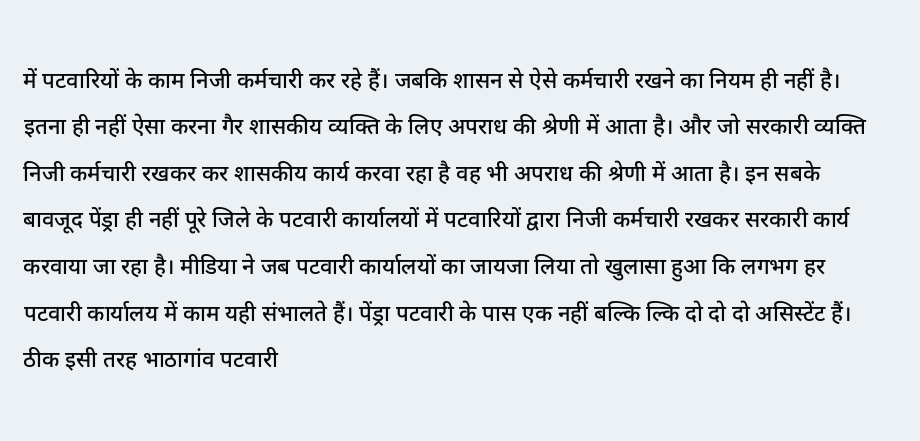में पटवारियों के काम निजी कर्मचारी कर रहे हैं। जबकि शासन से ऐसे कर्मचारी रखने का नियम ही नहीं है। इतना ही नहीं ऐसा करना गैर शासकीय व्यक्ति के लिए अपराध की श्रेणी में आता है। और जो सरकारी व्यक्ति निजी कर्मचारी रखकर कर शासकीय कार्य करवा रहा है वह भी अपराध की श्रेणी में आता है। इन सबके बावजूद पेंड्रा ही नहीं पूरे जिले के पटवारी कार्यालयों में पटवारियों द्वारा निजी कर्मचारी रखकर सरकारी कार्य करवाया जा रहा है। मीडिया ने जब पटवारी कार्यालयों का जायजा लिया तो खुलासा हुआ कि लगभग हर पटवारी कार्यालय में काम यही संभालते हैं। पेंड्रा पटवारी के पास एक नहीं बल्कि ल्कि दो दो दो असिस्टेंट हैं। ठीक इसी तरह भाठागांव पटवारी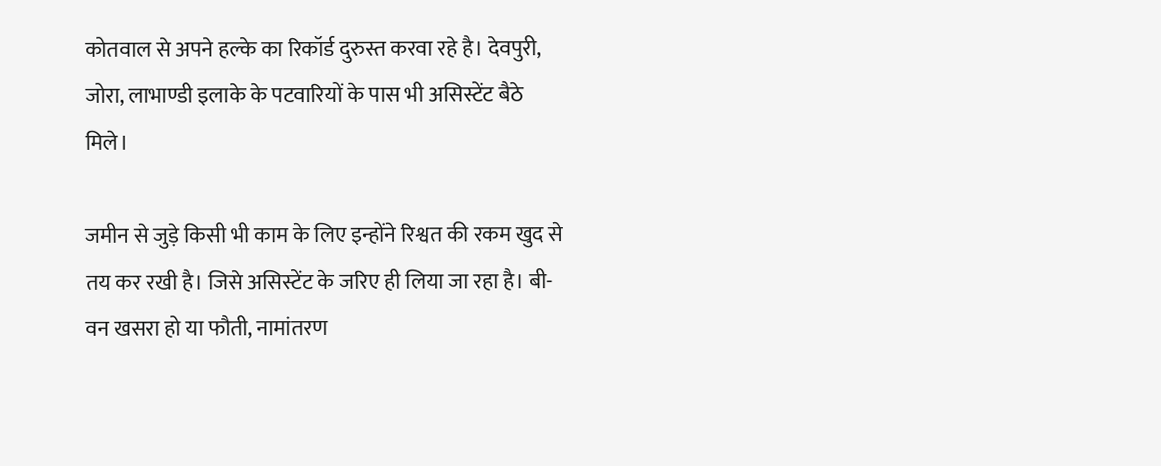कोतवाल से अपने हल्के का रिकॉर्ड दुरुस्त करवा रहे है। देवपुरी, जोरा, लाभाण्डी इलाके के पटवारियों के पास भी असिस्टेंट बैठे मिले।

जमीन से जुड़े किसी भी काम के लिए इन्होंने रिश्वत की रकम खुद से तय कर रखी है। जिसे असिस्टेंट के जरिए ही लिया जा रहा है। बी-वन खसरा हो या फौती, नामांतरण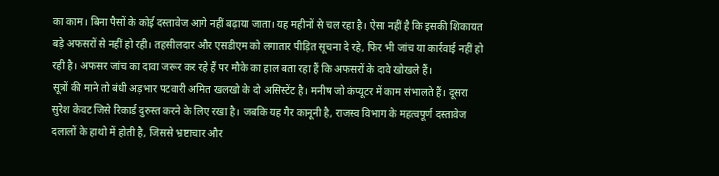का काम। बिना पैसों के कोई दस्तावेज आगे नहीं बढ़ाया जाता। यह महीनों से चल रहा है। ऐसा नहीं है कि इसकी शिकायत बड़े अफसरों से नहीं हो रही। तहसीलदार और एसडीएम को लगातार पीड़ित सूचना दे रहे, फिर भी जांच या कार्रवाई नहीं हो रही है। अफसर जांच का दावा जरूर कर रहे हैं पर मौके का हाल बता रहा हैं कि अफसरों के दावे खोखले हैं।
सूत्रों की माने तो बंधी अड़भार पटवारी अमित खलखो के दो असिस्टेंट है। मनीष जो कंप्यूटर में काम संभालते हैं। दूसरा सुरेश केवट जिसे रिकार्ड दुरुस्त करने के लिए रखा है। जबकि यह गैर कानूनी है, राजस्व विभाग के महत्वपूर्ण दस्तावेज दलालों के हाथो में होती है, जिससे भ्रष्टाचार और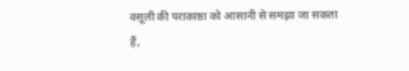वसूली की पराकाष्ठा को आसानी से समझा जा सकता हैं,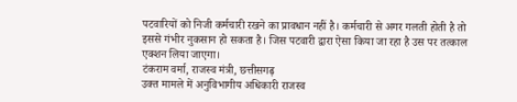पटवारियों को निजी कर्मचारी रखने का प्रावधान नहीं है। कर्मचारी से अगर गलती होती है तो इससे गंभीर नुकसान हो सकता है। जिस पटवारी द्वारा ऐसा किया जा रहा है उस पर तत्काल एक्शन लिया जाएगा।
टंकराम वर्मा, राजस्व मंत्री, छत्तीसगढ़
उक्त मामले में अनुविभागीय अधिकारी राजस्व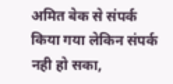अमित बेक से संपर्क किया गया लेकिन संपर्क नही हो सका,